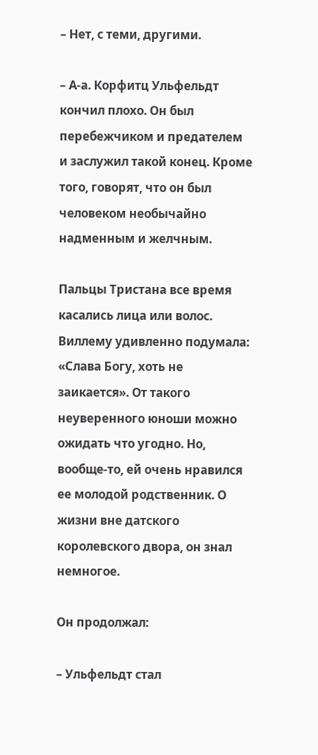– Нет, с теми, другими.

– А-а. Корфитц Ульфельдт кончил плохо. Он был перебежчиком и предателем и заслужил такой конец. Кроме того, говорят, что он был человеком необычайно надменным и желчным.

Пальцы Тристана все время касались лица или волос. Виллему удивленно подумала: «Слава Богу, хоть не заикается». От такого неуверенного юноши можно ожидать что угодно. Но, вообще-то, ей очень нравился ее молодой родственник. О жизни вне датского королевского двора, он знал немногое.

Он продолжал:

– Ульфельдт стал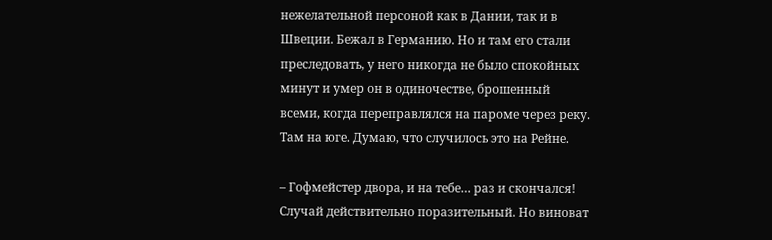нежелательной персоной как в Дании, так и в Швеции. Бежал в Германию. Но и там его стали преследовать, у него никогда не было спокойных минут и умер он в одиночестве, брошенный всеми, когда переправлялся на пароме через реку. Там на юге. Думаю, что случилось это на Рейне.

– Гофмейстер двора, и на тебе… раз и скончался! Случай действительно поразительный. Но виноват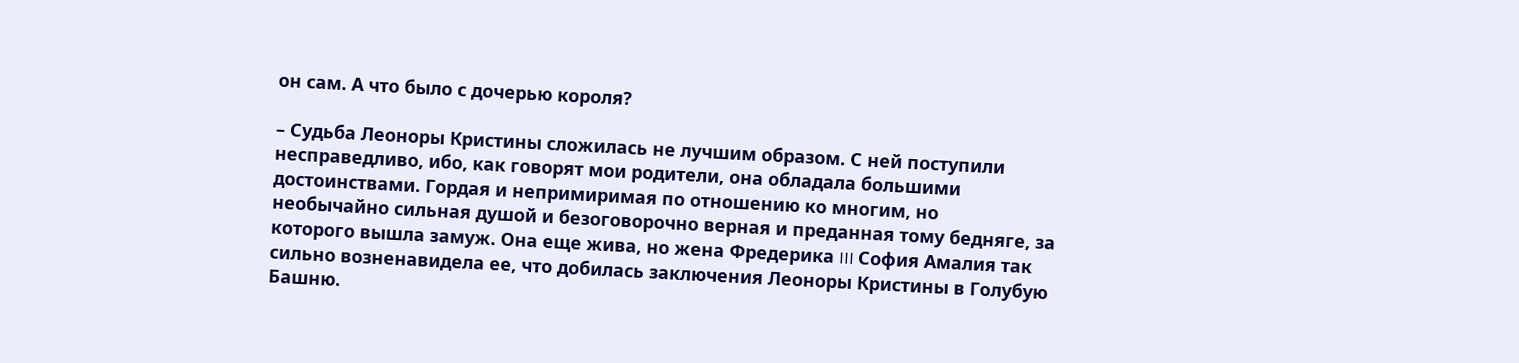он сам. А что было с дочерью короля?

– Судьба Леоноры Кристины сложилась не лучшим образом. С ней поступили несправедливо, ибо, как говорят мои родители, она обладала большими достоинствами. Гордая и непримиримая по отношению ко многим, но необычайно сильная душой и безоговорочно верная и преданная тому бедняге, за которого вышла замуж. Она еще жива, но жена Фредерика III София Амалия так сильно возненавидела ее, что добилась заключения Леоноры Кристины в Голубую Башню.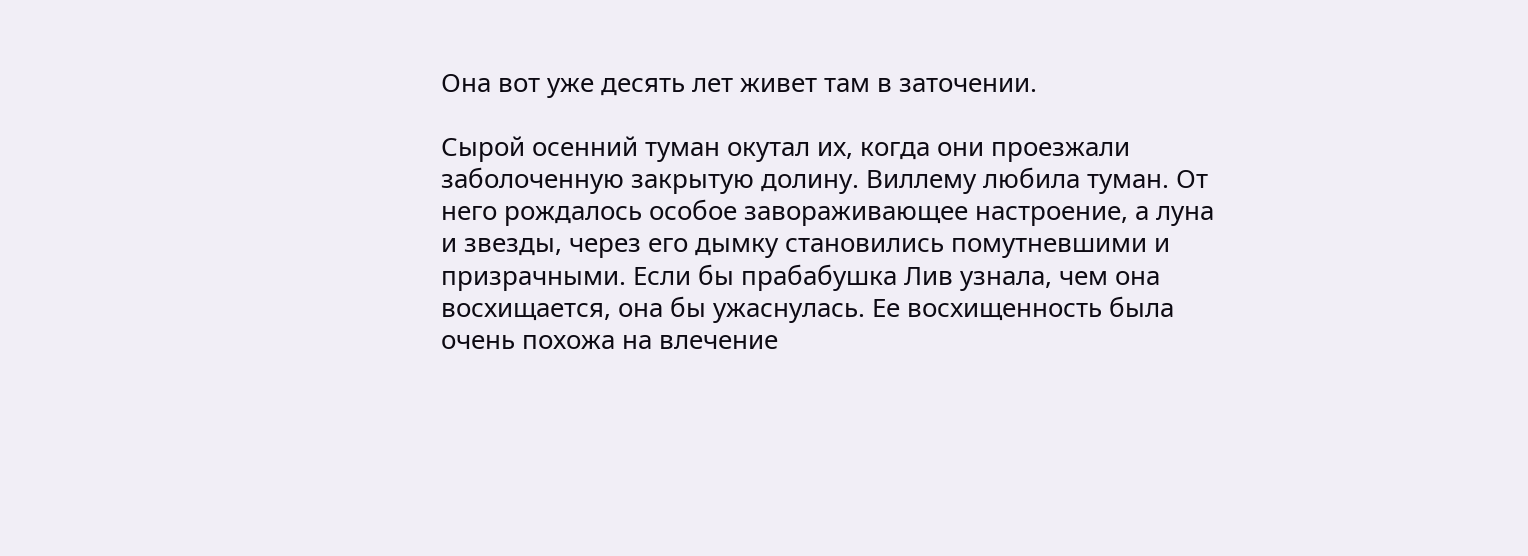Она вот уже десять лет живет там в заточении.

Сырой осенний туман окутал их, когда они проезжали заболоченную закрытую долину. Виллему любила туман. От него рождалось особое завораживающее настроение, а луна и звезды, через его дымку становились помутневшими и призрачными. Если бы прабабушка Лив узнала, чем она восхищается, она бы ужаснулась. Ее восхищенность была очень похожа на влечение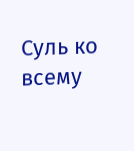Суль ко всему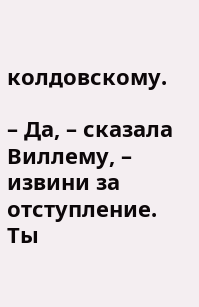колдовскому.

– Да, – сказала Виллему, – извини за отступление. Ты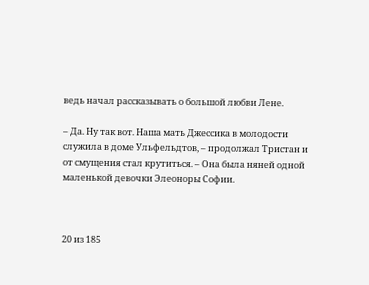ведь начал рассказывать о большой любви Лене.

– Да. Ну так вот. Наша мать Джессика в молодости служила в доме Ульфельдтов, – продолжал Тристан и от смущения стал крутиться. – Она была няней одной маленькой девочки Элеоноры Софии.



20 из 185